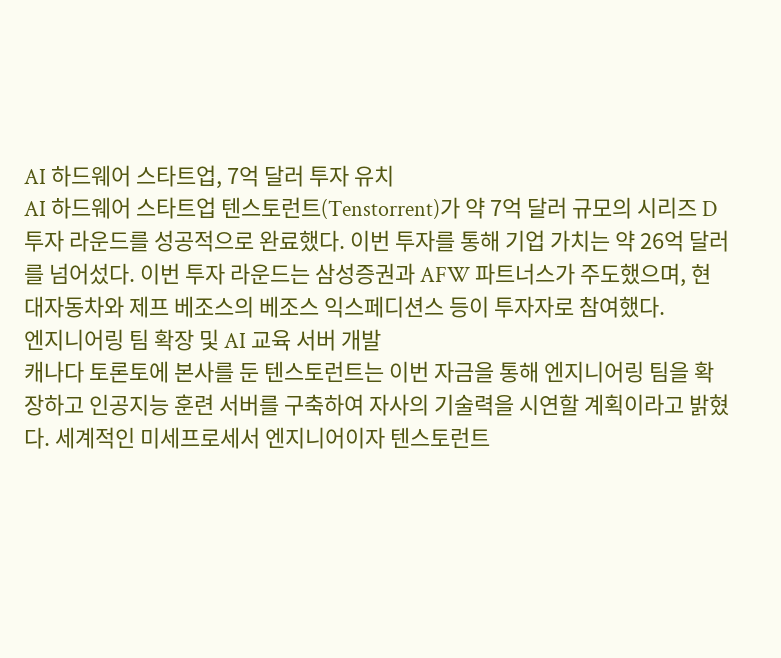AI 하드웨어 스타트업, 7억 달러 투자 유치
AI 하드웨어 스타트업 텐스토런트(Tenstorrent)가 약 7억 달러 규모의 시리즈 D 투자 라운드를 성공적으로 완료했다. 이번 투자를 통해 기업 가치는 약 26억 달러를 넘어섰다. 이번 투자 라운드는 삼성증권과 AFW 파트너스가 주도했으며, 현대자동차와 제프 베조스의 베조스 익스페디션스 등이 투자자로 참여했다.
엔지니어링 팀 확장 및 AI 교육 서버 개발
캐나다 토론토에 본사를 둔 텐스토런트는 이번 자금을 통해 엔지니어링 팀을 확장하고 인공지능 훈련 서버를 구축하여 자사의 기술력을 시연할 계획이라고 밝혔다. 세계적인 미세프로세서 엔지니어이자 텐스토런트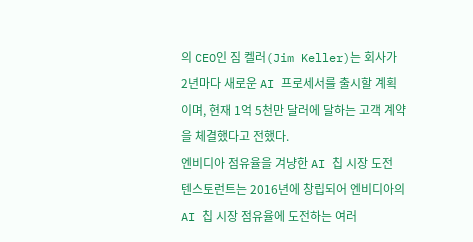의 CEO인 짐 켈러(Jim Keller)는 회사가 2년마다 새로운 AI 프로세서를 출시할 계획이며, 현재 1억 5천만 달러에 달하는 고객 계약을 체결했다고 전했다.
엔비디아 점유율을 겨냥한 AI 칩 시장 도전
텐스토런트는 2016년에 창립되어 엔비디아의 AI 칩 시장 점유율에 도전하는 여러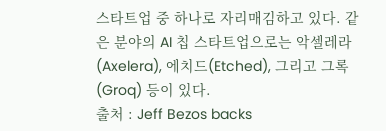스타트업 중 하나로 자리매김하고 있다. 같은 분야의 AI 칩 스타트업으로는 악셀레라(Axelera), 에치드(Etched), 그리고 그록(Groq) 등이 있다.
출처 : Jeff Bezos backs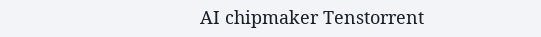AI chipmaker Tenstorrent